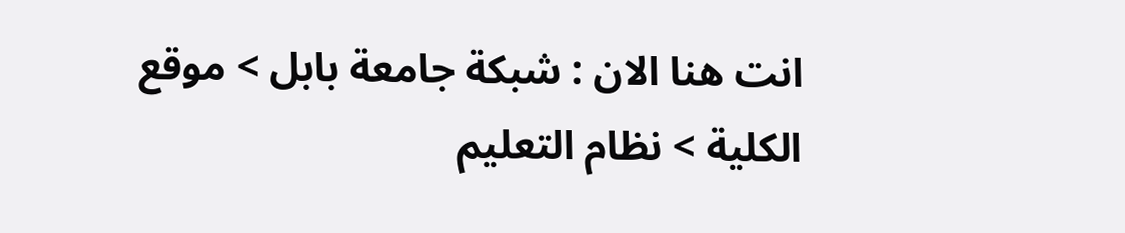انت هنا الان : شبكة جامعة بابل > موقع الكلية > نظام التعليم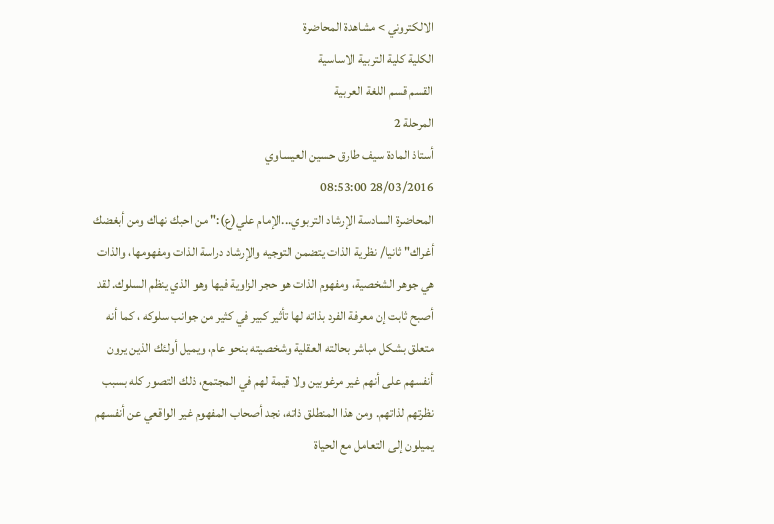الالكتروني > مشاهدة المحاضرة
الكلية كلية التربية الاساسية
القسم قسم اللغة العربية
المرحلة 2
أستاذ المادة سيف طارق حسين العيساوي
28/03/2016 08:53:00
المحاضرة السادسة الإرشاد التربوي...الإمام علي(ع):" من احبك نهاك ومن أبغضك أغراك" ثانيا/ نظرية الذات يتضمن التوجيه والإرشاد دراسة الذات ومفهومها، والذات هي جوهر الشخصية، ومفهوم الذات هو حجر الزاوية فيها وهو الذي ينظم السلوك. لقد أصبح ثابت إن معرفة الفرد بذاته لها تأثير كبير في كثير من جوانب سلوكه ، كما أنه متعلق بشكل مباشر بحالته العقلية وشخصيته بنحو عام، ويميل أولئك الذين يرون أنفسهم على أنهم غير مرغوبين ولا قيمة لهم في المجتمع، ذلك التصور كله بسبب نظرتهم لذاتهم. ومن هذا المنطلق ذاته، نجد أصحاب المفهوم غير الواقعي عن أنفسهم يميلون إلى التعامل مع الحياة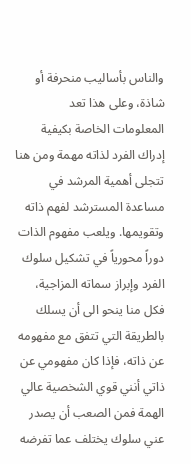والناس بأساليب منحرفة أو شاذة، وعلى هذا تعد المعلومات الخاصة بكيفية إدراك الفرد لذاته مهمة ومن هنا تتجلى أهمية المرشد في مساعدة المسترشد لفهم ذاته وتقويمها. ويلعب مفهوم الذات دوراً محورياً في تشكيل سلوك الفرد وإبراز سماته المزاجية، فكل منا ينحو الى أن يسلك بالطريقة التي تتفق مع مفهومه عن ذاته، فإذا كان مفهومي عن ذاتي أنني قوي الشخصية عالي الهمة فمن الصعب أن يصدر عني سلوك يختلف عما تفرضه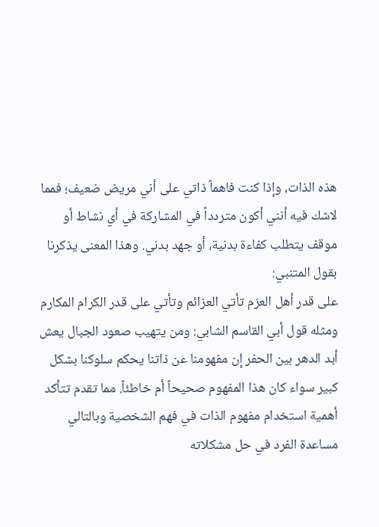هذه الذات، وإذا كنت فاهماً ذاتي على أني مريض ضعيف؛ فمما لاشك فيه أنني أكون متردداً في المشاركة في أي نشاط أو موقف يتطلب كفاءة بدنية، أو جهد بدني. وهذا المعنى يذكرنا بقول المتنبي:
على قدر أهل العزم تأتي العزائم وتأتي على قدر الكرام المكارم
ومثله قول أبي القاسم الشابي: ومن يتهيب صعود الجبال يعش أبد الدهر بين الحفر إن مفهومنا عن ذاتنا يحكم سلوكنا بشكل كبير سواء كان هذا المفهوم صحيحاً أم خاطئاً. مما تقدم تتأكد أهمية استخدام مفهوم الذات في فهم الشخصية وبالتالي مساعدة الفرد في حل مشكلاته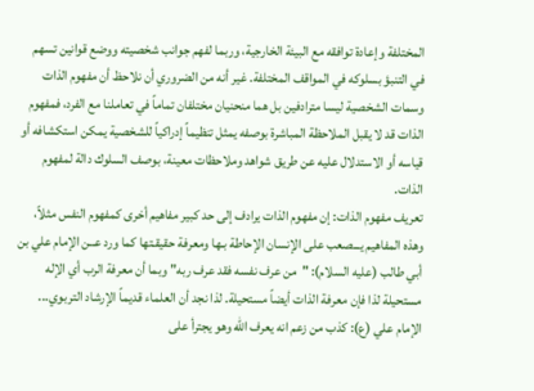المختلفة وإعادة توافقه مع البيئة الخارجية، وربما لفهم جوانب شخصيته ووضع قوانين تسهم في التنبؤ بسلوكه في المواقف المختلفة. غير أنه من الضروري أن نلاحظ أن مفهوم الذات وسمات الشخصية ليسا مترادفين بل هما منحنيان مختلفان تماماً في تعاملنا مع الفرد، فمفهوم الذات قد لا يقبل الملاحظة المباشرة بوصفه يمثل تنظيماً إدراكياً للشخصية يمكن استكشافه أو قياسه أو الاستدلال عليه عن طريق شواهد وملاحظات معينة، بوصف السلوك دالة لمفهوم الذات.
تعريف مفهوم الذات: إن مفهوم الذات يرادف إلى حد كبير مفاهيم أخرى كمفهوم النفس مثلاً، وهذه المفاهيم يـــصعب على الإنسان الإحاطة بـها ومعرفة حقيقـتها كما ورد عــن الإمام علي بن أبي طالب (عليه السلام): "من عرف نفسه فقد عرف ربه" وبما أن معرفة الرب أي الإله مستحيلة لذا فإن معرفة الذات أيضاً مستحيلة. لذا نجد أن العلماء قديماً الإرشاد التربوي... الإمام علي (ع): كذب من زعم انه يعرف الله وهو يجترأ على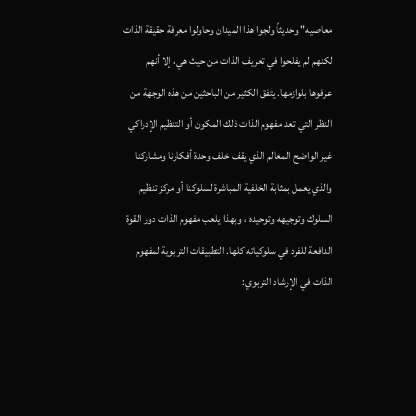معاصيه" وحديثاً ولجوا هذا الميدان وحاولوا معرفة حقيقة الذات لكنهم لم يفلحوا في تعريف الذات من حيث هي، إلا أنهم عرفوها بلوازمها. يتفق الكثير من الباحثين من هذه الوجهة من النظر التي تعد مفهوم الذات ذلك المكون أو التنظيم الإدراكي غير الواضح المعالم الذي يقف خلف وحدة أفكارنا ومشاركنا والذي يعمل بمثابة الخلفية المباشرة لسلوكنا أو مركز تنظيم السلوك وتوجيهه وتوحيده ، وبهذا يلعب مفهوم الذات دور القوة الدافعة للفرد في سلوكياته كلها. التطبيقات التربوية لمفهوم الذات في الإرشاد التربوي: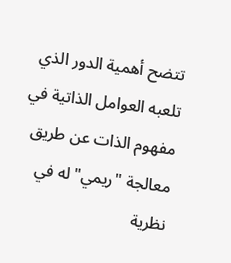تتضح أهمية الدور الذي تلعبه العوامل الذاتية في مفهوم الذات عن طريق معالجة "ريمي" له في نظرية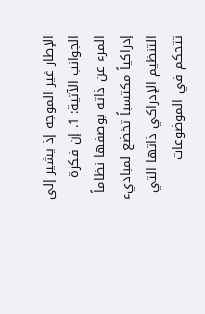الإطار غير الموجه إذ يشير إلى الجوانب الآتية: 1. إن فكرة المرء عن ذاته بوصفها نظاماً إدراكياً مكتسباً تخضع لمباديء التنظيم الإدراكي ذاتها التي تتحكم في الموضوعات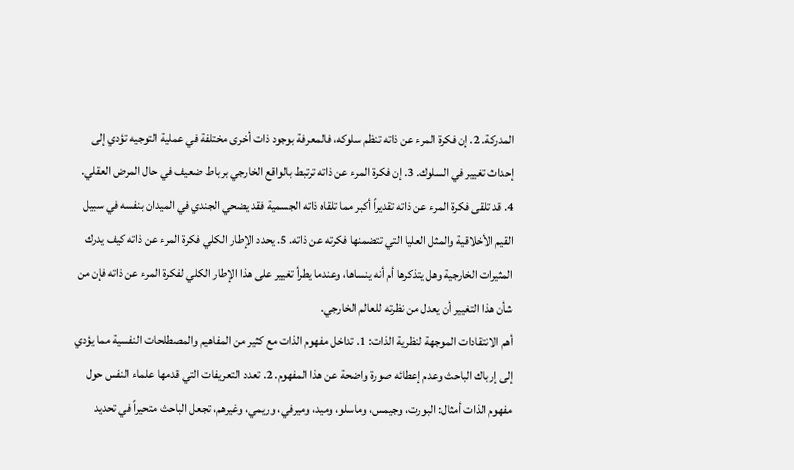المدركة. 2. إن فكرة المرء عن ذاته تنظم سلوكه، فالمعرفة بوجود ذات أخرى مختلفة في عملية التوجيه تؤدي إلى إحداث تغيير في السلوك. 3. إن فكرة المرء عن ذاته ترتبط بالواقع الخارجي برباط ضعيف في حال المرض العقلي. 4. قد تلقى فكرة المرء عن ذاته تقديراً أكبر مما تلقاه ذاته الجسمية فقد يضحي الجندي في الميدان بنفسه في سبيل القيم الأخلاقية والمثل العليا التي تتضمنها فكرته عن ذاته. 5. يحدد الإطار الكلي فكرة المرء عن ذاته كيف يدرك المثيرات الخارجية وهل يتذكرها أم أنه ينساها، وعندما يطرأ تغيير على هذا الإطار الكلي لفكرة المرء عن ذاته فإن من شأن هذا التغيير أن يعدل من نظرته للعالم الخارجي.
أهم الانتقادات الموجهة لنظرية الذات: 1. تداخل مفهوم الذات مع كثير من المفاهيم والمصطلحات النفسية مما يؤدي إلى إرباك الباحث وعدم إعطائه صورة واضحة عن هذا المفهوم. 2. تعدد التعريفات التي قدمها علماء النفس حول مفهوم الذات أمثال: البورت، وجيمس، وماسلو، وميد، وميرفي، وريمي، وغيرهم، تجعل الباحث متحيراً في تحديد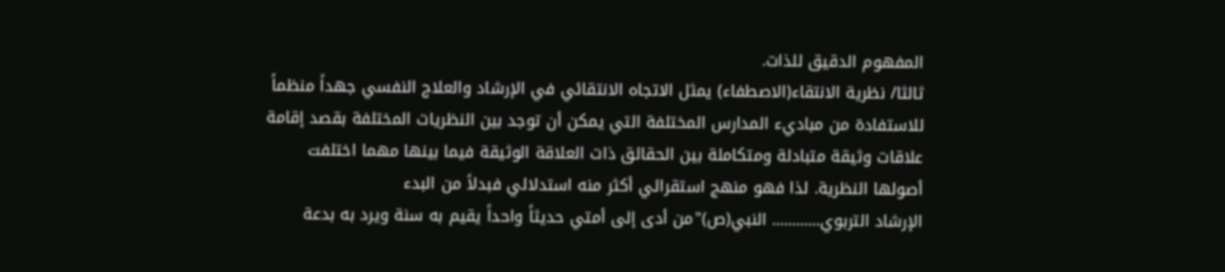المفهوم الدقيق للذات.
ثالثا/ نظرية الانتقاء(الاصطفاء) يمثل الاتجاه الانتقائي في الإرشاد والعلاج النفسي جهداً منظماً للاستفادة من مباديء المدارس المختلفة التي يمكن أن توجد بين النظريات المختلفة بقصد إقامة علاقات وثيقة متبادلة ومتكاملة بين الحقائق ذات العلاقة الوثيقة فيما بينها مهما اختلفت أصولها النظرية. لذا فهو منهج استقرائي أكثر منه استدلالي فبدلاً من البدء
الإرشاد التربوي............ النبي(ص)"من أدى إلى أمتي حديثاً واحداً يقيم به سنة ويرد به بدعة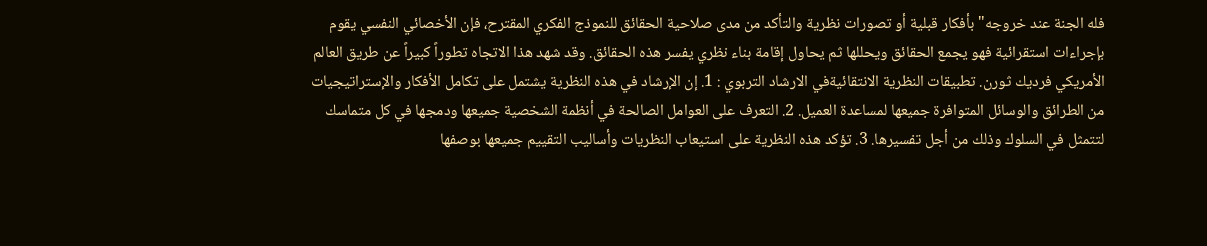فله الجنة عند خروجه" بأفكار قبلية أو تصورات نظرية والتأكد من مدى صلاحية الحقائق للنموذج الفكري المقترح، فإن الأخصائي النفسي يقوم بإجراءات استقرائية فهو يجمع الحقائق ويحللها ثم يحاول إقامة بناء نظري يفسر هذه الحقائق. وقد شهد هذا الاتجاه تطوراً كبيراً عن طريق العالم الأمريكي فرديك ثورن. تطبيقات النظرية الانتقائيةفي الارشاد التربوي : 1. إن الإرشاد في هذه النظرية يشتمل على تكامل الأفكار والإستراتيجيات من الطرائق والوسائل المتوافرة جميعها لمساعدة العميل. 2. التعرف على العوامل الصالحة في أنظمة الشخصية جميعها ودمجها في كل متماسك لتتمثل في السلوك وذلك من أجل تفسيرها. 3. تؤكد هذه النظرية على استيعاب النظريات وأساليب التقييم جميعها بوصفها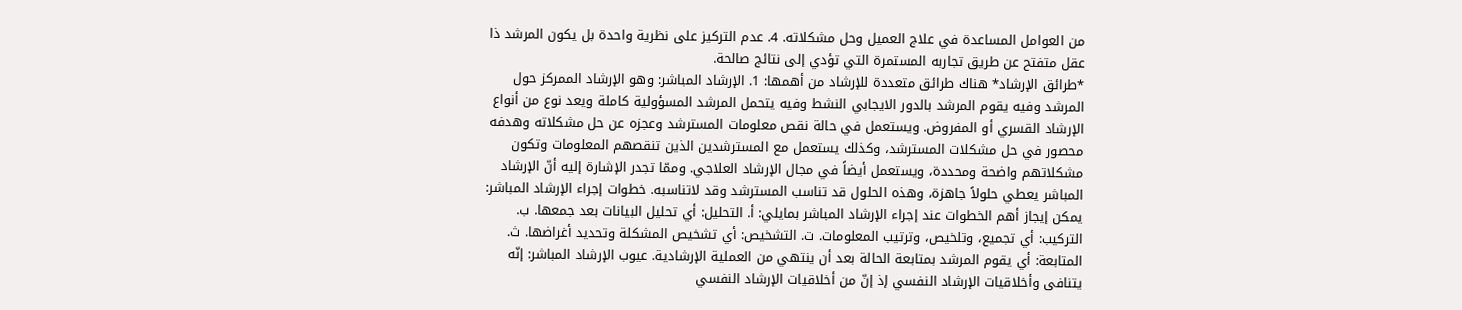من العوامل المساعدة في علاج العميل وحل مشكلاته. 4. عدم التركيز على نظرية واحدة بل يكون المرشد ذا عقل متفتح عن طريق تجاربه المستمرة التي تؤدي إلى نتائج صالحة.
*طرائق الإرشاد* هناك طرائق متعددة للإرشاد من أهمها: 1. الإرشاد المباشر: وهو الإرشاد الممركز حول المرشد وفيه يقوم المرشد بالدور الايجابي النشط وفيه يتحمل المرشد المسؤولية كاملة ويعد نوع من أنواع الإرشاد القسري أو المفروض. ويستعمل في حالة نقص معلومات المسترشد وعجزه عن حل مشكلاته وهدفه محصور في حل مشكلات المسترشد، وكذلك يستعمل مع المسترشدين الذين تنقصهم المعلومات وتكون مشكلاتهم واضحة ومحددة، ويستعمل أيضاً في مجال الإرشاد العلاجي. وممّا تجدر الإشارة إليه أنّ الإرشاد المباشر يعطي حلولاً جاهزة، وهذه الحلول قد تناسب المسترشد وقد لاتناسبه. خطوات إجراء الإرشاد المباشر: يمكن إيجاز أهم الخطوات عند إجراء الإرشاد المباشر بمايلي: أ. التحليل: أي تحليل البيانات بعد جمعها. ب. التركيب: أي تجميع، وتلخيص، وترتيب المعلومات. ت. التشخيص: أي تشخيص المشكلة وتحديد أغراضها. ث. المتابعة: أي يقوم المرشد بمتابعة الحالة بعد أن ينتهي من العملية الإرشادية. عيوب الإرشاد المباشر: إنّه يتنافى وأخلاقيات الإرشاد النفسي إذ إنّ من أخلاقيات الإرشاد النفسي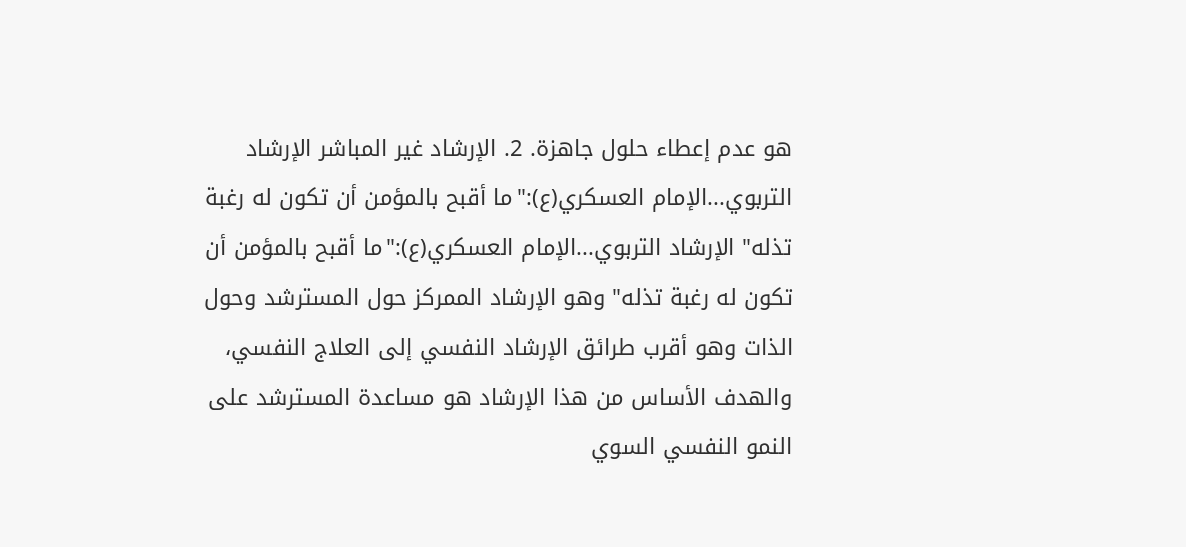هو عدم إعطاء حلول جاهزة. 2. الإرشاد غير المباشر الإرشاد التربوي...الإمام العسكري(ع):"ما أقبح بالمؤمن أن تكون له رغبة تذله" الإرشاد التربوي...الإمام العسكري(ع):"ما أقبح بالمؤمن أن تكون له رغبة تذله" وهو الإرشاد الممركز حول المسترشد وحول الذات وهو أقرب طرائق الإرشاد النفسي إلى العلاج النفسي، والهدف الأساس من هذا الإرشاد هو مساعدة المسترشد على النمو النفسي السوي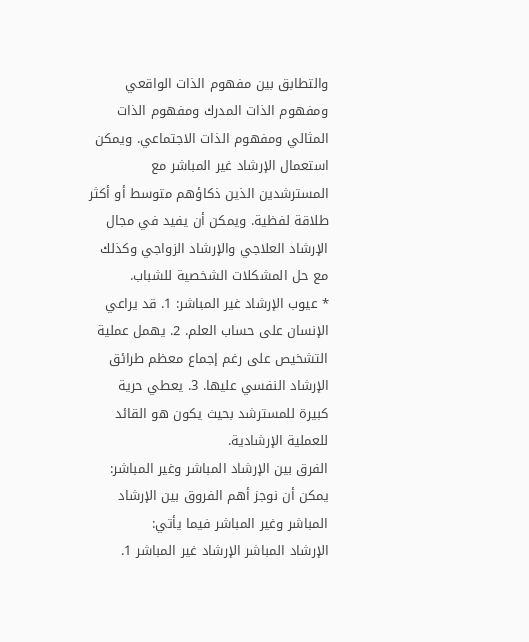والتطابق بين مفهوم الذات الواقعي ومفهوم الذات المدرك ومفهوم الذات المثالي ومفهوم الذات الاجتماعي. ويمكن استعمال الإرشاد غير المباشر مع المسترشدين الذين ذكاؤهم متوسط أو أكثر طلاقة لفظية. ويمكن أن يفيد في مجال الإرشاد العلاجي والإرشاد الزواجي وكذلك مع حل المشكلات الشخصية للشباب.
* عيوب الإرشاد غير المباشر: 1. قد يراعي الإنسان على حساب العلم. 2. يهمل عملية التشخيص على رغم إجماع معظم طرائق الإرشاد النفسي عليها. 3. يعطي حرية كبيرة للمسترشد بحيث يكون هو القائد للعملية الإرشادية.
الفرق بين الإرشاد المباشر وغير المباشر: يمكن أن نوجز أهم الفروق بين الإرشاد المباشر وغير المباشر فيما يأتي:
الإرشاد المباشر الإرشاد غير المباشر 1.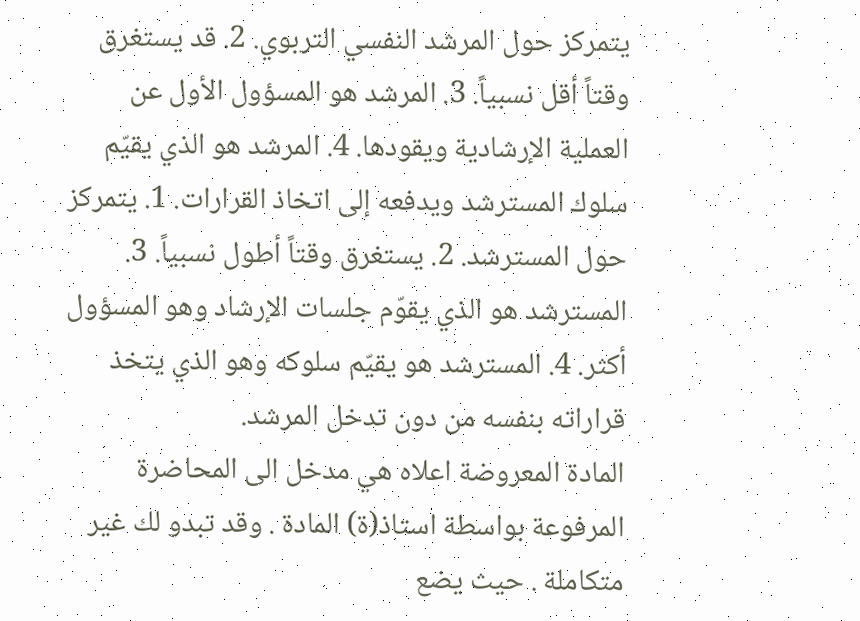يتمركز حول المرشد النفسي التربوي. 2. قد يستغرق وقتاً أقل نسبياً. 3. المرشد هو المسؤول الأول عن العملية الإرشادية ويقودها. 4. المرشد هو الذي يقيّم سلوك المسترشد ويدفعه إلى اتخاذ القرارات. 1. يتمركز حول المسترشد. 2. يستغرق وقتاً أطول نسبياً. 3. المسترشد هو الذي يقوّم جلسات الإرشاد وهو المسؤول أكثر. 4. المسترشد هو يقيّم سلوكه وهو الذي يتخذ قراراته بنفسه من دون تدخل المرشد.
المادة المعروضة اعلاه هي مدخل الى المحاضرة المرفوعة بواسطة استاذ(ة) المادة . وقد تبدو لك غير متكاملة . حيث يضع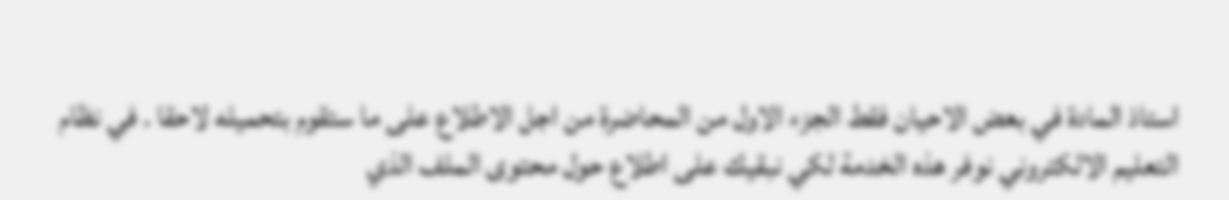استاذ المادة في بعض الاحيان فقط الجزء الاول من المحاضرة من اجل الاطلاع على ما ستقوم بتحميله لاحقا . في نظام التعليم الالكتروني نوفر هذه الخدمة لكي نبقيك على اطلاع حول محتوى الملف الذي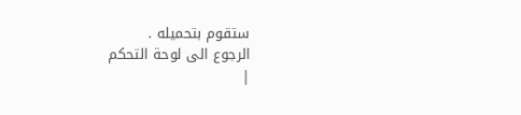ستقوم بتحميله .
الرجوع الى لوحة التحكم
|